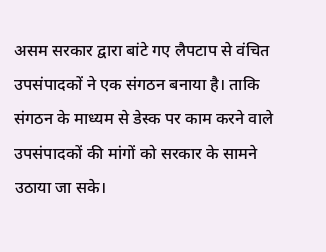असम सरकार द्वारा बांटे गए लैपटाप से वंचित उपसंपादकों ने एक संगठन बनाया है। ताकि संगठन के माध्यम से डेस्क पर काम करने वाले उपसंपादकों की मांगों को सरकार के सामने उठाया जा सके।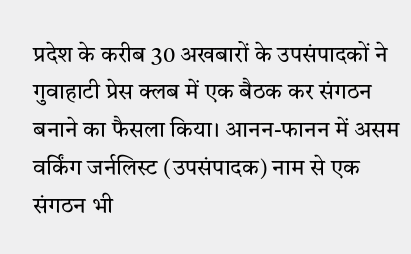प्रदेश के करीब 30 अखबारों के उपसंपादकों ने गुवाहाटी प्रेस क्लब में एक बैठक कर संगठन बनाने का फैसला किया। आनन-फानन में असम वर्किंग जर्नलिस्ट (उपसंपादक) नाम से एक संगठन भी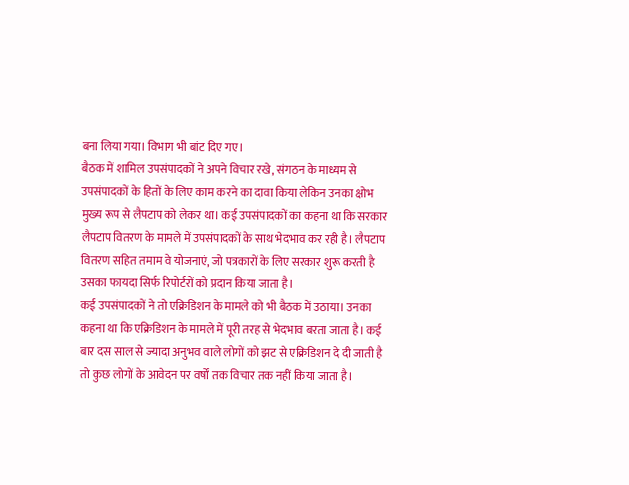बना लिया गया। विभाग भी बांट दिए गए।
बैठक में शामिल उपसंपादकों ने अपने विचार रखे, संगठन के माध्यम से उपसंपादकों के हितों के लिए काम करने का दावा किया लेकिन उनका क्षोभ मुख्य रूप से लैपटाप को लेकर था। कई उपसंपादकों का कहना था कि सरकार लैपटाप वितरण के मामले में उपसंपादकों के साथ भेदभाव कर रही है। लैपटाप वितरण सहित तमाम वे योजनाएं, जो पत्रकारों के लिए सरकार शुरू करती है उसका फायदा सिर्फ रिपोर्टरों को प्रदान किया जाता है।
कई उपसंपादकों ने तो एक्रिडिशन के मामले को भी बैठक में उठाया। उनका कहना था कि एक्रिडिशन के मामले में पूरी तरह से भेदभाव बरता जाता है। कई बार दस साल से ज्यादा अनुभव वाले लोगों को झट से एक्रिडिशन दे दी जाती है तो कुछ लोगों के आवेदन पर वर्षों तक विचार तक नहीं किया जाता है।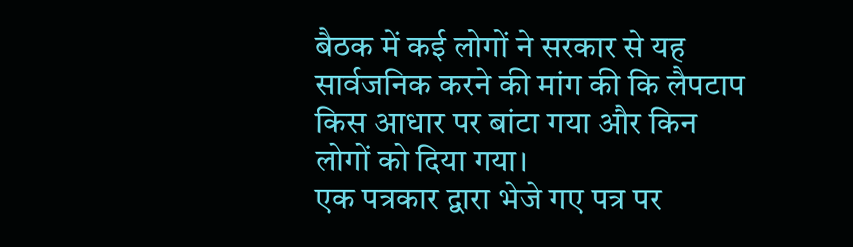बैठक में कई लोगों ने सरकार से यह सार्वजनिक करने की मांग की कि लैपटाप किस आधार पर बांटा गया और किन लोगों को दिया गया।
एक पत्रकार द्वारा भेजे गए पत्र पर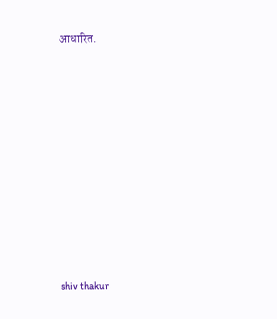आधारित.












shiv thakur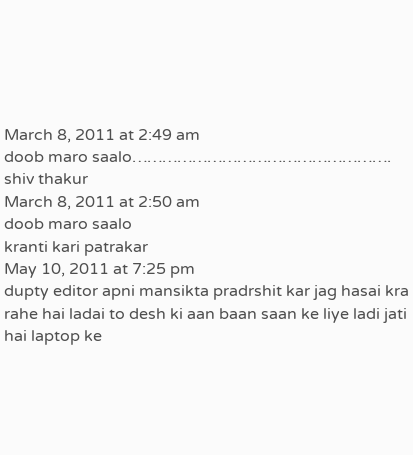March 8, 2011 at 2:49 am
doob maro saalo…………………………………………….
shiv thakur
March 8, 2011 at 2:50 am
doob maro saalo
kranti kari patrakar
May 10, 2011 at 7:25 pm
dupty editor apni mansikta pradrshit kar jag hasai kra rahe hai ladai to desh ki aan baan saan ke liye ladi jati hai laptop ke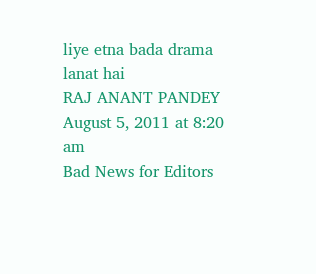liye etna bada drama lanat hai
RAJ ANANT PANDEY
August 5, 2011 at 8:20 am
Bad News for Editors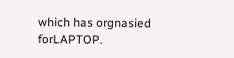which has orgnasied forLAPTOP.